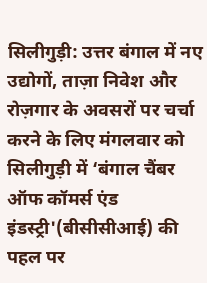सिलीगुड़ी: उत्तर बंगाल में नए उद्योगों, ताज़ा निवेश और रोज़गार के अवसरों पर चर्चा करने के लिए मंगलवार को सिलीगुड़ी में ‘बंगाल चैंबर ऑफ कॉमर्स एंड इंडस्ट्री'(बीसीसीआई) की पहल पर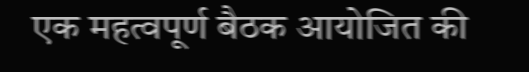एक महत्वपूर्ण बैठक आयोजित की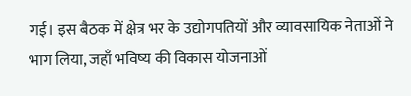गई। इस बैठक में क्षेत्र भर के उद्योगपतियों और व्यावसायिक नेताओं ने भाग लिया, जहाँ भविष्य की विकास योजनाओं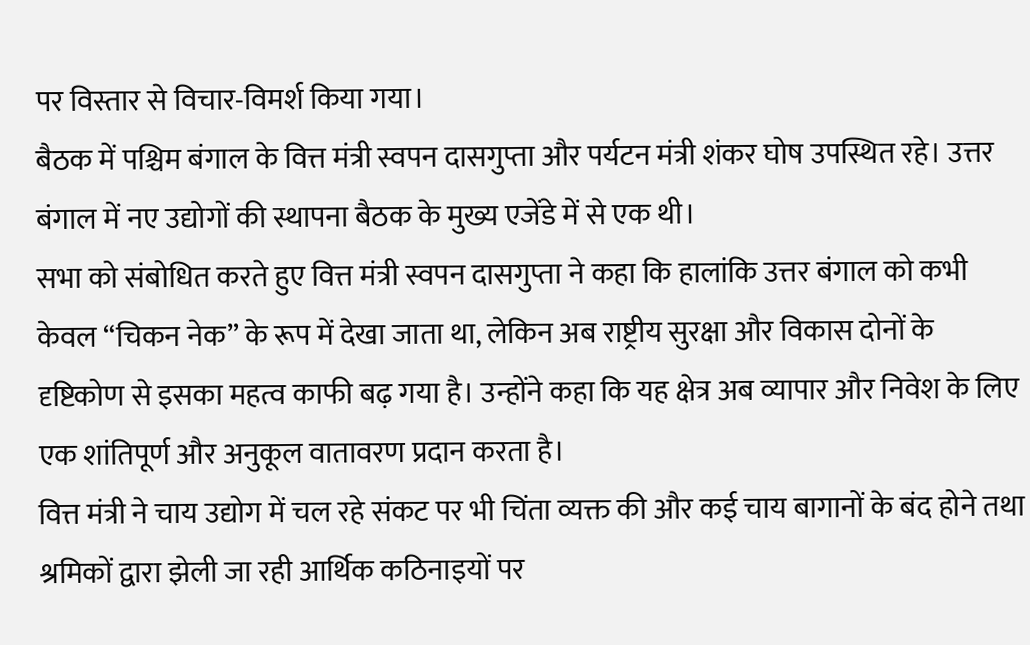पर विस्तार से विचार-विमर्श किया गया।
बैठक में पश्चिम बंगाल के वित्त मंत्री स्वपन दासगुप्ता और पर्यटन मंत्री शंकर घोष उपस्थित रहे। उत्तर बंगाल में नए उद्योगों की स्थापना बैठक के मुख्य एजेंडे में से एक थी।
सभा को संबोधित करते हुए वित्त मंत्री स्वपन दासगुप्ता ने कहा कि हालांकि उत्तर बंगाल को कभी केवल “चिकन नेक” के रूप में देखा जाता था, लेकिन अब राष्ट्रीय सुरक्षा और विकास दोनों के दृष्टिकोण से इसका महत्व काफी बढ़ गया है। उन्होंने कहा कि यह क्षेत्र अब व्यापार और निवेश के लिए एक शांतिपूर्ण और अनुकूल वातावरण प्रदान करता है।
वित्त मंत्री ने चाय उद्योग में चल रहे संकट पर भी चिंता व्यक्त की और कई चाय बागानों के बंद होने तथा श्रमिकों द्वारा झेली जा रही आर्थिक कठिनाइयों पर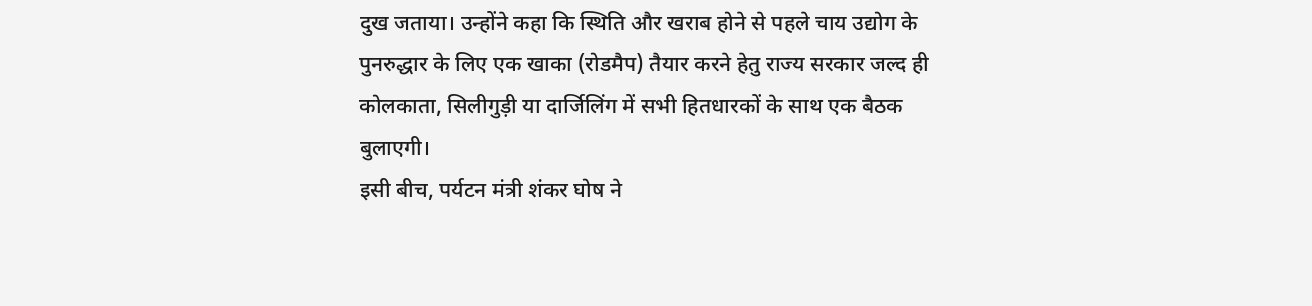दुख जताया। उन्होंने कहा कि स्थिति और खराब होने से पहले चाय उद्योग के पुनरुद्धार के लिए एक खाका (रोडमैप) तैयार करने हेतु राज्य सरकार जल्द ही कोलकाता, सिलीगुड़ी या दार्जिलिंग में सभी हितधारकों के साथ एक बैठक बुलाएगी।
इसी बीच, पर्यटन मंत्री शंकर घोष ने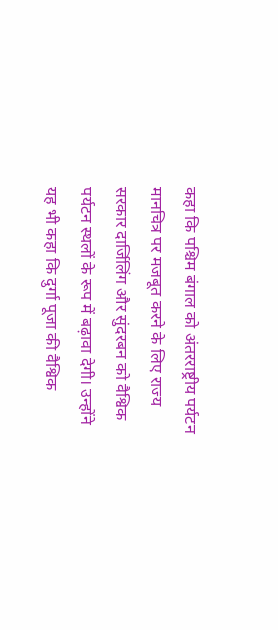कहा कि पश्चिम बंगाल को अंतरराष्ट्रीय पर्यटन मानचित्र पर मजबूत करने के लिए राज्य सरकार दार्जिलिंग और सुंदरबन को वैश्विक पर्यटन स्थलों के रूप में बढ़ावा देगी। उन्होंने यह भी कहा कि दुर्गा पूजा की वैश्विक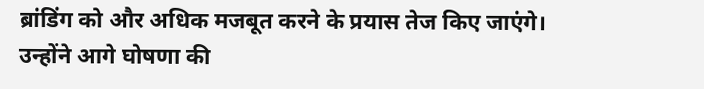ब्रांडिंग को और अधिक मजबूत करने के प्रयास तेज किए जाएंगे।
उन्होंने आगे घोषणा की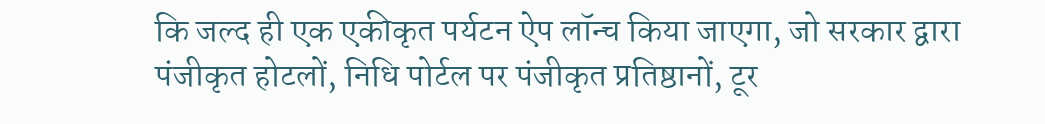कि जल्द ही एक एकीकृत पर्यटन ऐप लॉन्च किया जाएगा, जो सरकार द्वारा पंजीकृत होटलों, निधि पोर्टल पर पंजीकृत प्रतिष्ठानों, टूर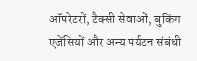ऑपरेटरों, टैक्सी सेवाओं, बुकिंग एजेंसियों और अन्य पर्यटन संबंधी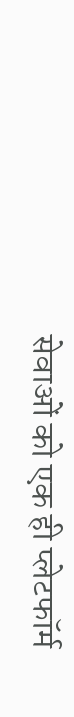सेवाओं को एक ही प्लेटफॉर्म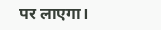पर लाएगा।